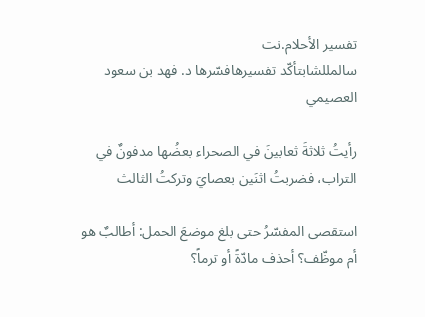تفسير الأحلام.نت
سالمللشابتأكّد تفسيرهافسّرها د. فهد بن سعود العصيمي

رأيتُ ثلاثةَ ثعابينَ في الصحراء بعضُها مدفونٌ في التراب، فضربتُ اثنَين بعصايَ وتركتُ الثالث

استقصى المفسّرُ حتى بلغ موضعَ الحمل: أطالبٌ هو أم موظّف؟ أحذف مادّةً أو ترماً؟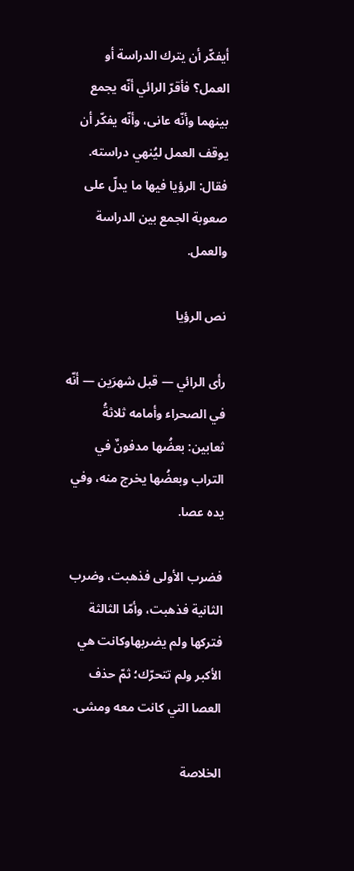أيفكّر أن يترك الدراسة أو العمل؟ فأقرّ الرائي أنّه يجمع بينهما وأنّه عانى، وأنّه يفكّر أن يوقف العمل ليُنهي دراسته. فقال: الرؤيا فيها ما يدلّ على صعوبة الجمع بين الدراسة والعمل.

نص الرؤيا

رأى الرائي — قبل شهرَين — أنّه في الصحراء وأمامه ثلاثةُ ثعابين: بعضُها مدفونٌ في التراب وبعضُها يخرج منه، وفي يده عصا.

فضرب الأولى فذهبت، وضرب الثانية فذهبت، وأمّا الثالثة فتركها ولم يضربهاوكانت هي الأكبر ولم تتحرّك؛ ثمّ حذف العصا التي كانت معه ومشى.

الخلاصة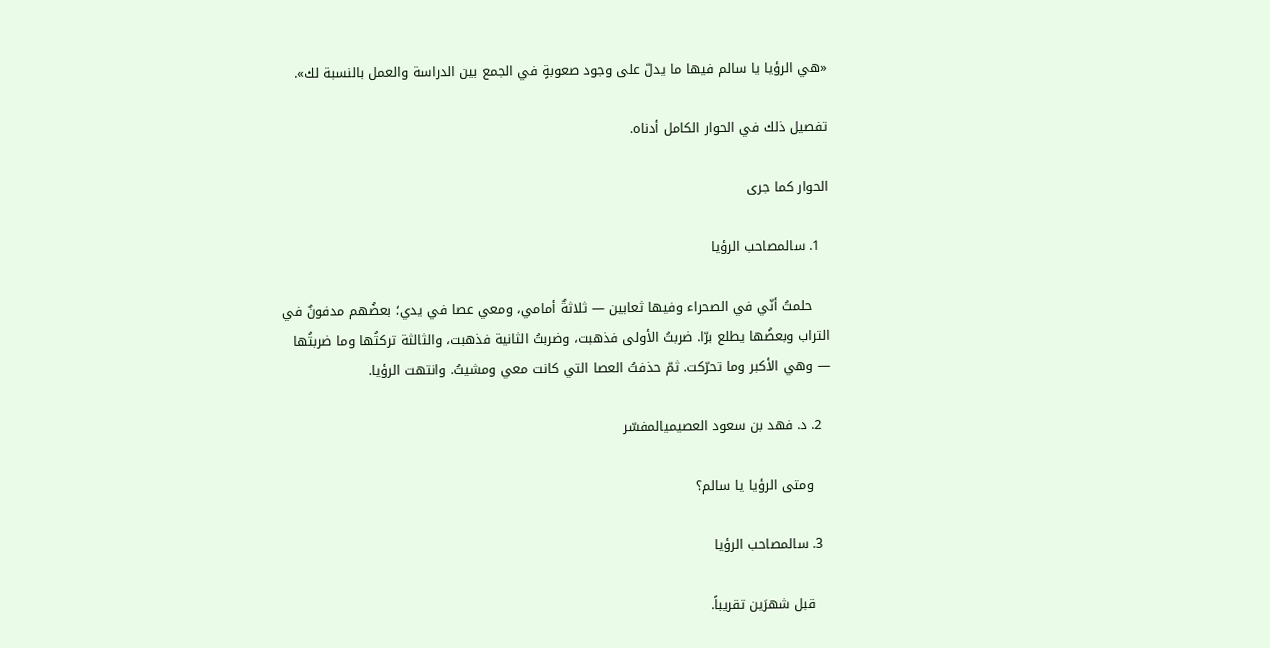«هي الرؤيا يا سالم فيها ما يدلّ على وجود صعوبةٍ في الجمع بين الدراسة والعمل بالنسبة لك».

تفصيل ذلك في الحوار الكامل أدناه.

الحوار كما جرى

  1. سالمصاحب الرؤيا

    حلمتُ أنّي في الصحراء وفيها ثعابين — ثلاثةٌ أمامي، ومعي عصا في يدي؛ بعضُهم مدفونٌ في التراب وبعضُها يطلع برّا. ضربتُ الأولى فذهبت، وضربتُ الثانية فذهبت، والثالثة تركتُها وما ضربتُها — وهي الأكبر وما تحرّكت. ثمّ حذفتُ العصا التي كانت معي ومشيتُ. وانتهت الرؤيا.

  2. د. فهد بن سعود العصيميالمفسّر

    ومتى الرؤيا يا سالم؟

  3. سالمصاحب الرؤيا

    قبل شهرَين تقريباً.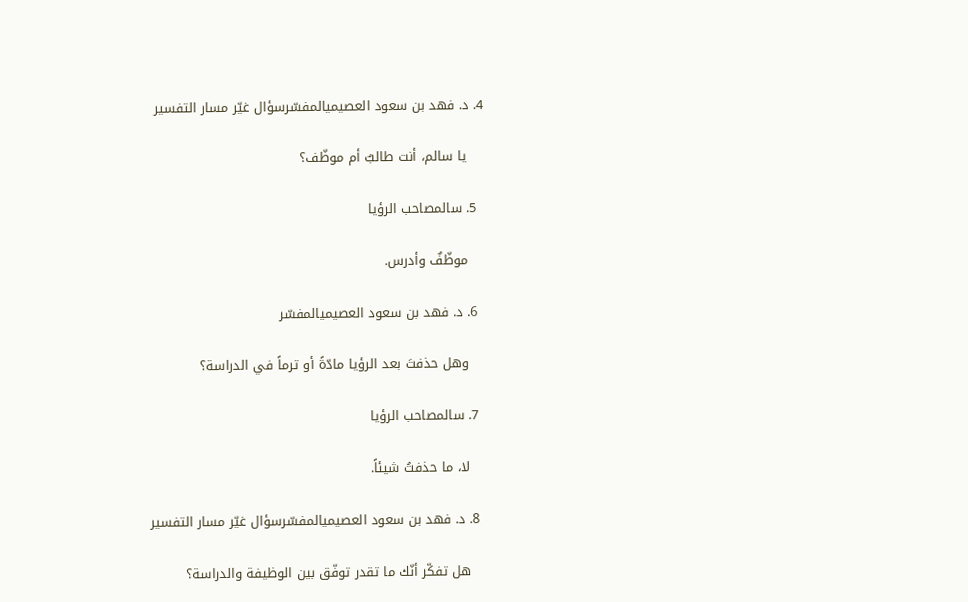4. د. فهد بن سعود العصيميالمفسّرسؤال غيّر مسار التفسير

    يا سالم، أنت طالبٌ أم موظّف؟

  5. سالمصاحب الرؤيا

    موظّفٌ وأدرس.

  6. د. فهد بن سعود العصيميالمفسّر

    وهل حذفتَ بعد الرؤيا مادّةً أو ترماً في الدراسة؟

  7. سالمصاحب الرؤيا

    لا، ما حذفتُ شيئاً.

  8. د. فهد بن سعود العصيميالمفسّرسؤال غيّر مسار التفسير

    هل تفكّر أنّك ما تقدر توفّق بين الوظيفة والدراسة؟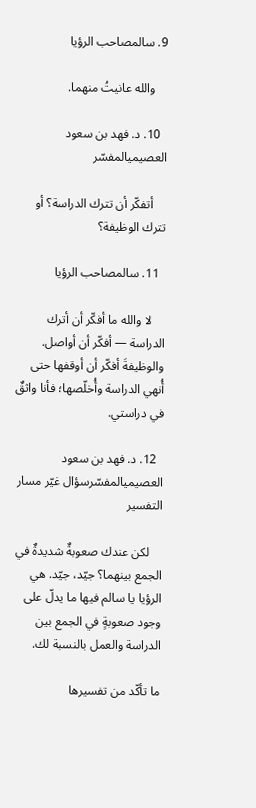9. سالمصاحب الرؤيا

    والله عانيتُ منهما.

  10. د. فهد بن سعود العصيميالمفسّر

    أتفكّر أن تترك الدراسة؟ أو تترك الوظيفة؟

  11. سالمصاحب الرؤيا

    لا والله ما أفكّر أن أترك الدراسة — أفكّر أن أواصل. والوظيفةَ أفكّر أن أوقفها حتى أُنهي الدراسة وأُخلّصها؛ فأنا واثقٌ في دراستي.

  12. د. فهد بن سعود العصيميالمفسّرسؤال غيّر مسار التفسير

    لكن عندك صعوبةٌ شديدةٌ في الجمع بينهما؟ جيّد، جيّد. هي الرؤيا يا سالم فيها ما يدلّ على وجود صعوبةٍ في الجمع بين الدراسة والعمل بالنسبة لك.

ما تأكّد من تفسيرها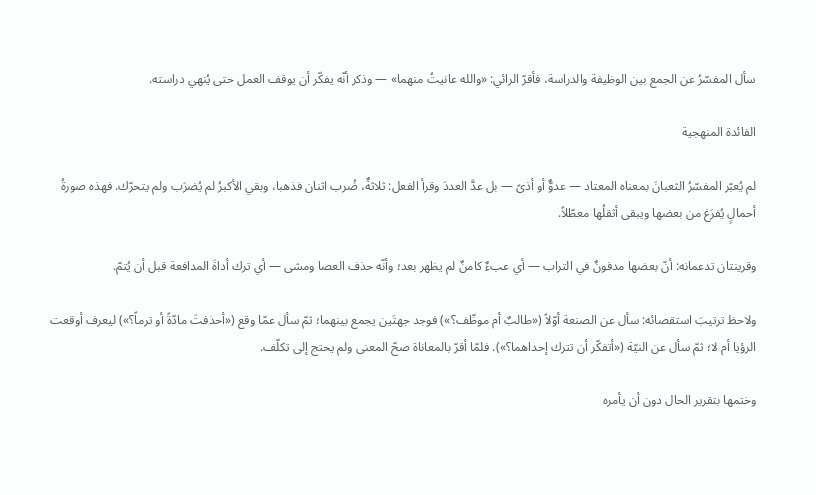سأل المفسّرُ عن الجمع بين الوظيفة والدراسة، فأقرّ الرائي: «والله عانيتُ منهما» — وذكر أنّه يفكّر أن يوقف العمل حتى يُنهي دراسته.

الفائدة المنهجية

لم يُعبّر المفسّرُ الثعبانَ بمعناه المعتاد — عدوٌّ أو أذىً — بل عدَّ العددَ وقرأ الفعل: ثلاثةٌ، ضُرب اثنان فذهبا، وبقي الأكبرُ لم يُضرَب ولم يتحرّك. فهذه صورةُ أحمالٍ يُفرَغ من بعضها ويبقى أثقلُها معطّلاً.

وقرينتان تدعمانه: أنّ بعضها مدفونٌ في التراب — أي عبءٌ كامنٌ لم يظهر بعد؛ وأنّه حذف العصا ومشى — أي ترك أداةَ المدافعة قبل أن يُتمّ.

ولاحظ ترتيبَ استقصائه: سأل عن الصنعة أوّلاً («طالبٌ أم موظّف؟») فوجد جهتَين يجمع بينهما؛ ثمّ سأل عمّا وقع («أحذفتَ مادّةً أو ترماً؟») ليعرف أوقعت الرؤيا أم لا؛ ثمّ سأل عن النيّة («أتفكّر أن تترك إحداهما؟»). فلمّا أقرّ بالمعاناة صحّ المعنى ولم يحتج إلى تكلّف.

وختمها بتقرير الحال دون أن يأمره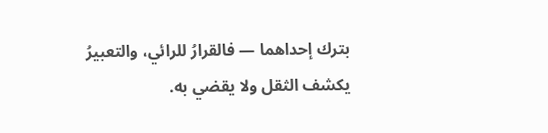بترك إحداهما — فالقرارُ للرائي، والتعبيرُ يكشف الثقل ولا يقضي به.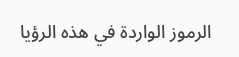الرموز الواردة في هذه الرؤيا